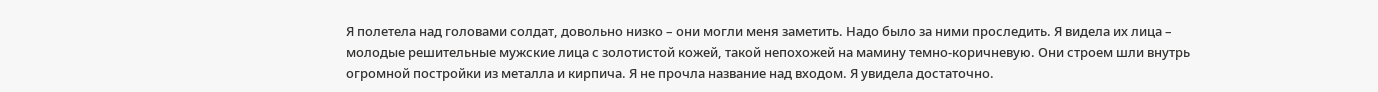Я полетела над головами солдат, довольно низко – они могли меня заметить. Надо было за ними проследить. Я видела их лица – молодые решительные мужские лица с золотистой кожей, такой непохожей на мамину темно-коричневую. Они строем шли внутрь огромной постройки из металла и кирпича. Я не прочла название над входом. Я увидела достаточно.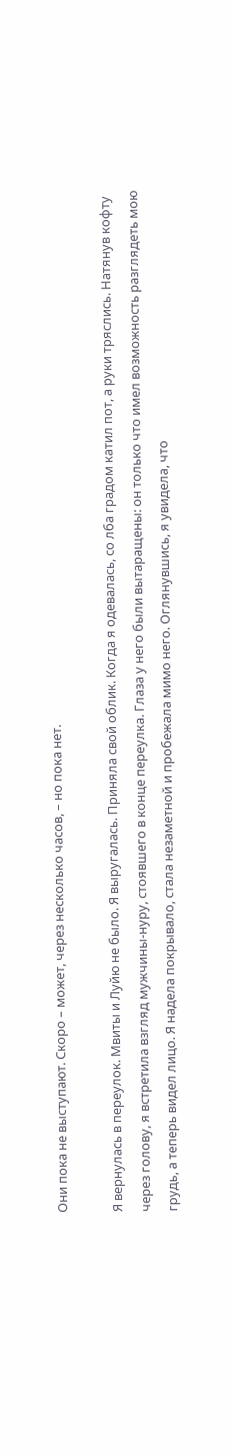Они пока не выступают. Скоро – может, через несколько часов, – но пока нет.

Я вернулась в переулок. Мвиты и Луйю не было. Я выругалась. Приняла свой облик. Когда я одевалась, со лба градом катил пот, а руки тряслись. Натянув кофту через голову, я встретила взгляд мужчины-нуру, стоявшего в конце переулка. Глаза у него были вытаращены: он только что имел возможность разглядеть мою грудь, а теперь видел лицо. Я надела покрывало, стала незаметной и пробежала мимо него. Оглянувшись, я увидела, что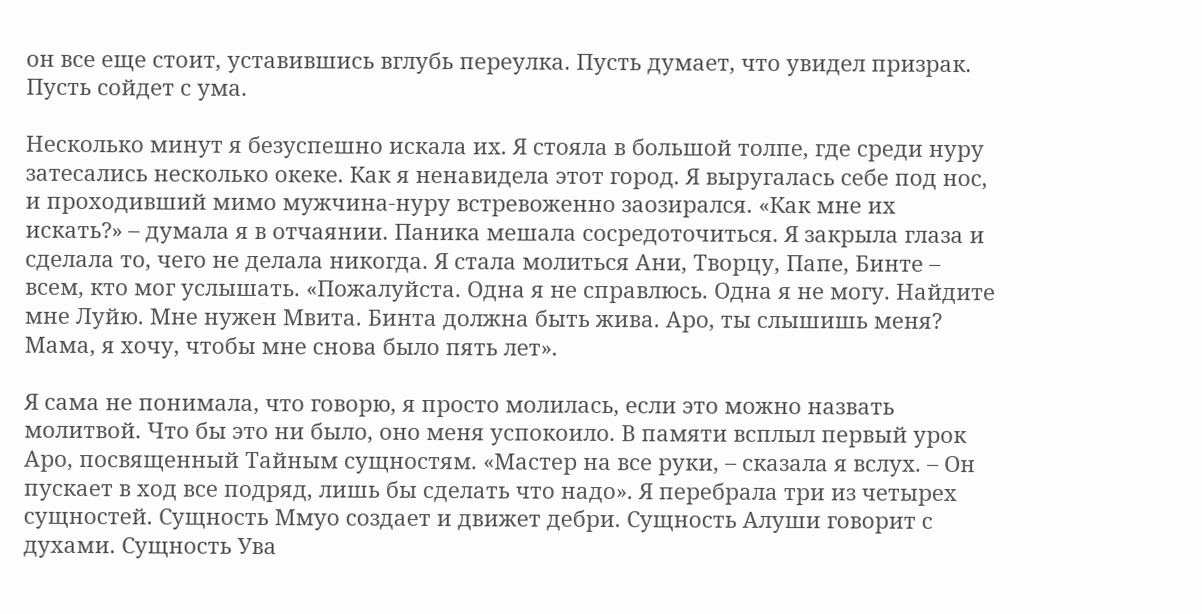он все еще стоит, уставившись вглубь переулка. Пусть думает, что увидел призрак. Пусть сойдет с ума.

Несколько минут я безуспешно искала их. Я стояла в большой толпе, где среди нуру затесались несколько океке. Как я ненавидела этот город. Я выругалась себе под нос, и проходивший мимо мужчина-нуру встревоженно заозирался. «Как мне их искать?» – думала я в отчаянии. Паника мешала сосредоточиться. Я закрыла глаза и сделала то, чего не делала никогда. Я стала молиться Ани, Творцу, Папе, Бинте – всем, кто мог услышать. «Пожалуйста. Одна я не справлюсь. Одна я не могу. Найдите мне Луйю. Мне нужен Мвита. Бинта должна быть жива. Аро, ты слышишь меня? Мама, я хочу, чтобы мне снова было пять лет».

Я сама не понимала, что говорю, я просто молилась, если это можно назвать молитвой. Что бы это ни было, оно меня успокоило. В памяти всплыл первый урок Аро, посвященный Тайным сущностям. «Мастер на все руки, – сказала я вслух. – Он пускает в ход все подряд, лишь бы сделать что надо». Я перебрала три из четырех сущностей. Сущность Ммуо создает и движет дебри. Сущность Алуши говорит с духами. Сущность Ува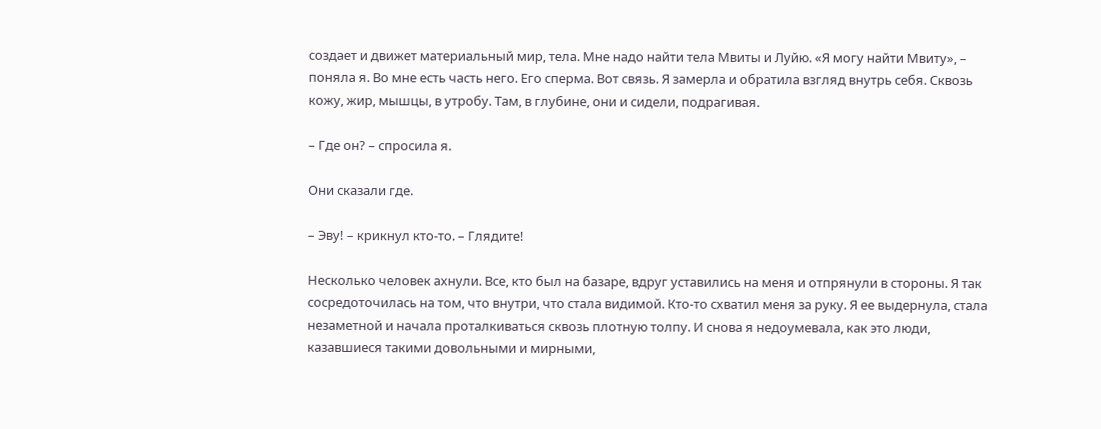создает и движет материальный мир, тела. Мне надо найти тела Мвиты и Луйю. «Я могу найти Мвиту», – поняла я. Во мне есть часть него. Его сперма. Вот связь. Я замерла и обратила взгляд внутрь себя. Сквозь кожу, жир, мышцы, в утробу. Там, в глубине, они и сидели, подрагивая.

– Где он? – спросила я.

Они сказали где.

– Эву! – крикнул кто-то. – Глядите!

Несколько человек ахнули. Все, кто был на базаре, вдруг уставились на меня и отпрянули в стороны. Я так сосредоточилась на том, что внутри, что стала видимой. Кто-то схватил меня за руку. Я ее выдернула, стала незаметной и начала проталкиваться сквозь плотную толпу. И снова я недоумевала, как это люди, казавшиеся такими довольными и мирными,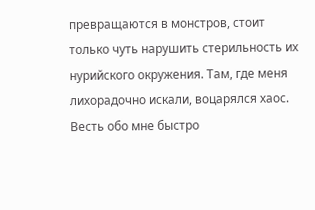превращаются в монстров, стоит только чуть нарушить стерильность их нурийского окружения. Там, где меня лихорадочно искали, воцарялся хаос. Весть обо мне быстро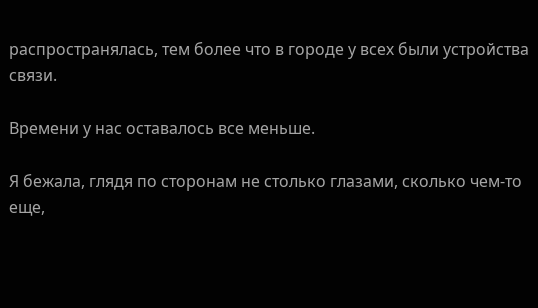распространялась, тем более что в городе у всех были устройства связи.

Времени у нас оставалось все меньше.

Я бежала, глядя по сторонам не столько глазами, сколько чем-то еще,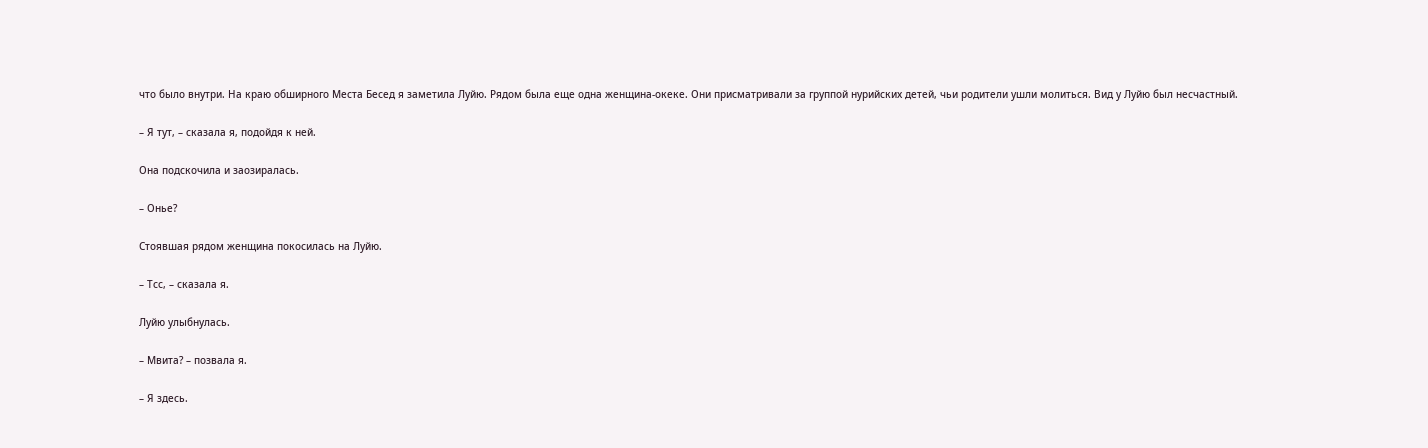что было внутри. На краю обширного Места Бесед я заметила Луйю. Рядом была еще одна женщина-океке. Они присматривали за группой нурийских детей, чьи родители ушли молиться. Вид у Луйю был несчастный.

– Я тут, – сказала я, подойдя к ней.

Она подскочила и заозиралась.

– Онье?

Стоявшая рядом женщина покосилась на Луйю.

– Тсс, – сказала я.

Луйю улыбнулась.

– Мвита? – позвала я.

– Я здесь.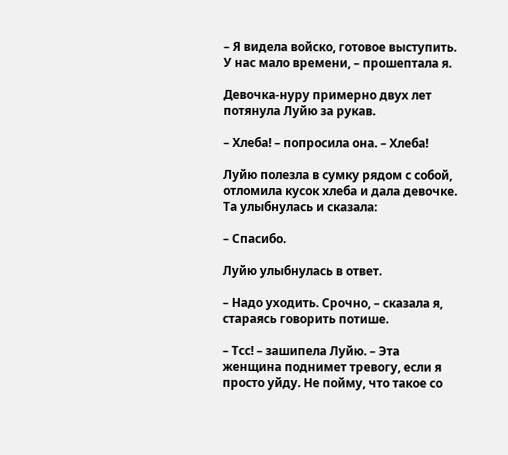– Я видела войско, готовое выступить. У нас мало времени, – прошептала я.

Девочка-нуру примерно двух лет потянула Луйю за рукав.

– Хлеба! – попросила она. – Хлеба!

Луйю полезла в сумку рядом с собой, отломила кусок хлеба и дала девочке. Та улыбнулась и сказала:

– Спасибо.

Луйю улыбнулась в ответ.

– Надо уходить. Срочно, – сказала я, стараясь говорить потише.

– Тсс! – зашипела Луйю. – Эта женщина поднимет тревогу, если я просто уйду. Не пойму, что такое со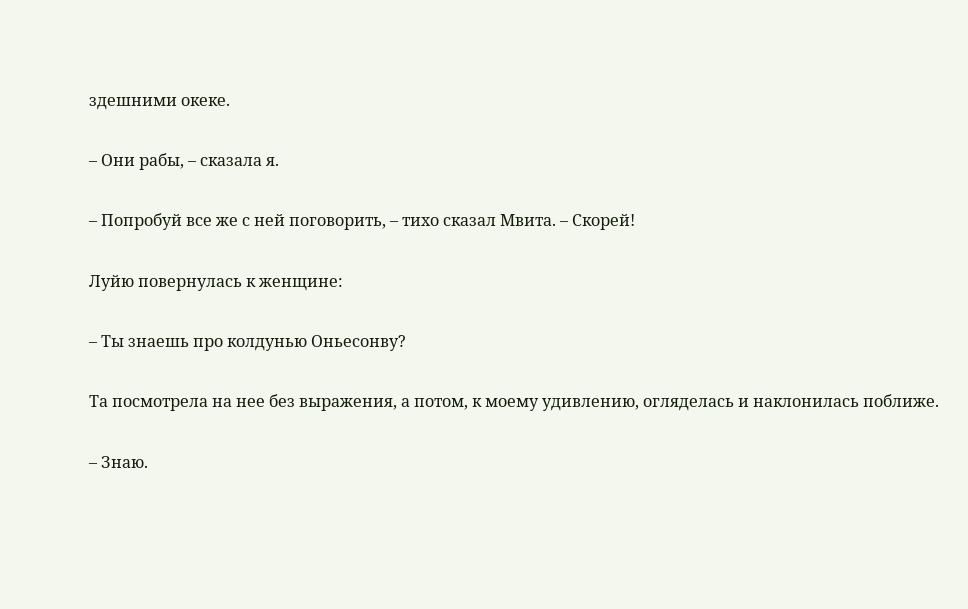здешними океке.

– Они рабы, – сказала я.

– Попробуй все же с ней поговорить, – тихо сказал Мвита. – Скорей!

Луйю повернулась к женщине:

– Ты знаешь про колдунью Оньесонву?

Та посмотрела на нее без выражения, а потом, к моему удивлению, огляделась и наклонилась поближе.

– Знаю.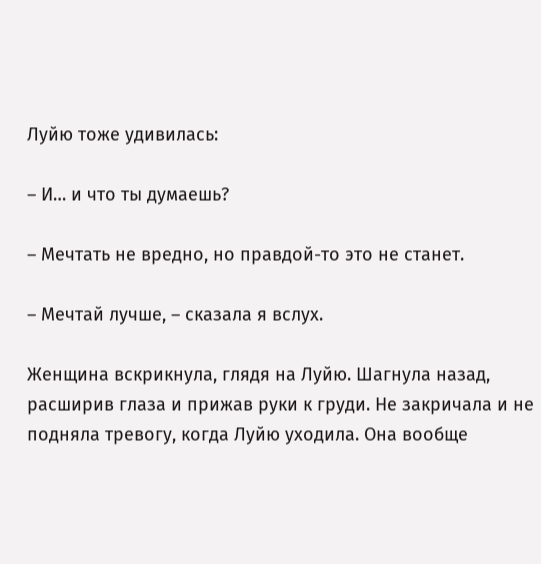Луйю тоже удивилась:

– И… и что ты думаешь?

– Мечтать не вредно, но правдой-то это не станет.

– Мечтай лучше, – сказала я вслух.

Женщина вскрикнула, глядя на Луйю. Шагнула назад, расширив глаза и прижав руки к груди. Не закричала и не подняла тревогу, когда Луйю уходила. Она вообще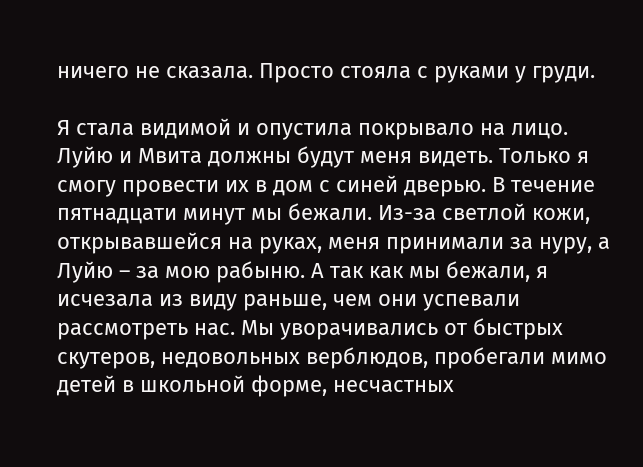ничего не сказала. Просто стояла с руками у груди.

Я стала видимой и опустила покрывало на лицо. Луйю и Мвита должны будут меня видеть. Только я смогу провести их в дом с синей дверью. В течение пятнадцати минут мы бежали. Из-за светлой кожи, открывавшейся на руках, меня принимали за нуру, а Луйю – за мою рабыню. А так как мы бежали, я исчезала из виду раньше, чем они успевали рассмотреть нас. Мы уворачивались от быстрых скутеров, недовольных верблюдов, пробегали мимо детей в школьной форме, несчастных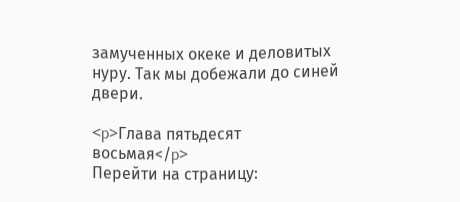замученных океке и деловитых нуру. Так мы добежали до синей двери.

<p>Глава пятьдесят восьмая</p>
Перейти на страницу: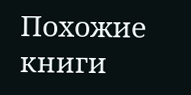Похожие книги